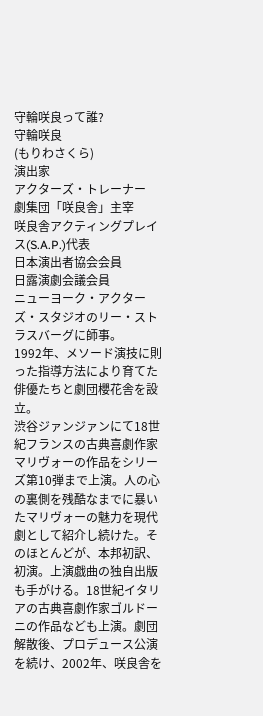守輪咲良って誰?
守輪咲良
(もりわさくら)
演出家
アクターズ・トレーナー
劇集団「咲良舎」主宰
咲良舎アクティングプレイス(S.A.P.)代表
日本演出者協会会員
日露演劇会議会員
ニューヨーク・アクターズ・スタジオのリー・ストラスバーグに師事。
1992年、メソード演技に則った指導方法により育てた俳優たちと劇団櫻花舎を設立。
渋谷ジァンジァンにて18世紀フランスの古典喜劇作家マリヴォーの作品をシリーズ第10弾まで上演。人の心の裏側を残酷なまでに暴いたマリヴォーの魅力を現代劇として紹介し続けた。そのほとんどが、本邦初訳、初演。上演戯曲の独自出版も手がける。18世紀イタリアの古典喜劇作家ゴルドーニの作品なども上演。劇団解散後、プロデュース公演を続け、2002年、咲良舎を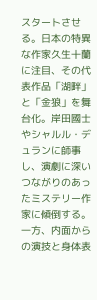スタートさせる。日本の特異な作家久生十蘭に注目、その代表作品「湖畔」と「金狼」を舞台化。岸田國士やシャルル・デュランに師事し、演劇に深いつながりのあったミステリー作家に傾倒する。
一方、内面からの演技と身体表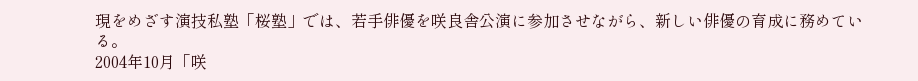現をめざす演技私塾「桜塾」では、若手俳優を咲良舎公演に参加させながら、新しい俳優の育成に務めている。
2004年10月「咲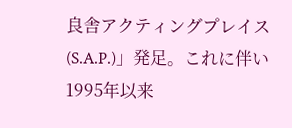良舎アクティングプレイス(S.A.P.)」発足。これに伴い1995年以来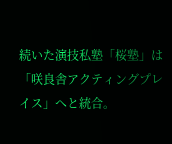続いた演技私塾「桜塾」は「咲良舎アクティングプレイス」へと統合。